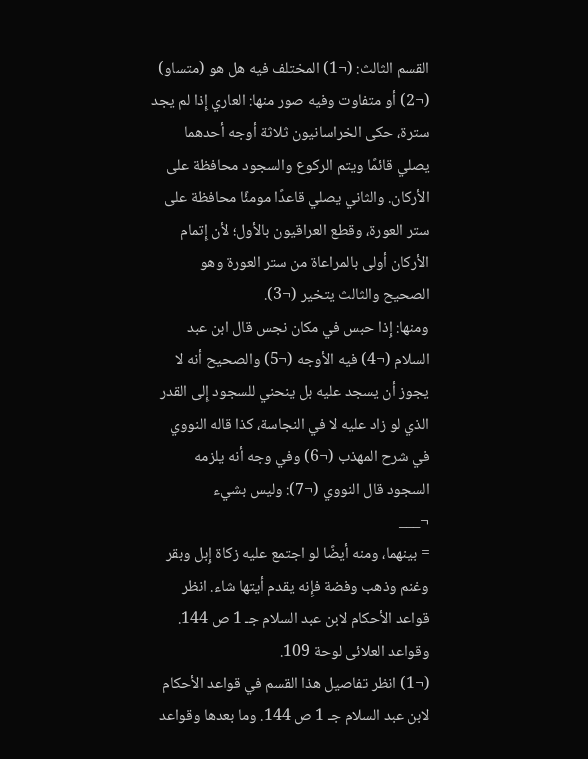القسم الثالث: (¬1) المختلف فيه هل هو (متساو) (¬2) أو متفاوت وفيه صور منها: العاري إِذا لم يجد سترة، حكى الخراسانيون ثلاثة أوجه أحدهما يصلي قائمًا ويتم الركوع والسجود محافظة على الأركان. والثاني يصلي قاعدًا مومئًا محافظة على ستر العورة، وقطع العراقيون بالأول؛ لأن إِتمام الأركان أولى بالمراعاة من ستر العورة وهو الصحيح والثالث يتخير (¬3).
ومنها: إِذا حبس في مكان نجس قال ابن عبد السلام (¬4) فيه الأوجه (¬5) والصحيح أنه لا يجوز أن يسجد عليه بل ينحني للسجود إِلى القدر الذي لو زاد عليه لا في النجاسة، كذا قاله النووي في شرح المهذب (¬6) وفي وجه أنه يلزمه السجود قال النووي (¬7): وليس بشيء
¬___
= بينهما، ومنه أيضًا لو اجتمع عليه زكاة إِبل وبقر وغنم وذهب وفضة فإِنه يقدم أيتها شاء. انظر قواعد الأحكام لابن عبد السلام جـ 1 ص 144. وقواعد العلائى لوحة 109.
(¬1) انظر تفاصيل هذا القسم في قواعد الأحكام لابن عبد السلام جـ 1 ص 144. وما بعدها وقواعد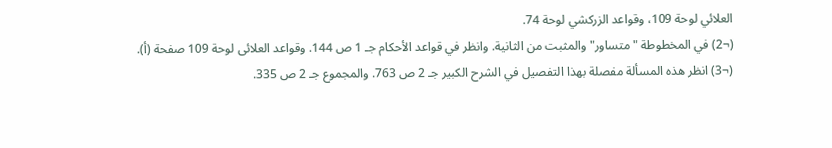العلائي لوحة 109، وقواعد الزركشي لوحة 74.
(¬2) في المخطوطة "متساور" والمثبت من الثانية. وانظر في قواعد الأحكام جـ 1 ص 144. وقواعد العلائى لوحة 109 صفحة (أ).
(¬3) انظر هذه المسألة مفصلة بهذا التفصيل في الشرح الكبير جـ 2 ص 763. والمجموع جـ 2 ص 335.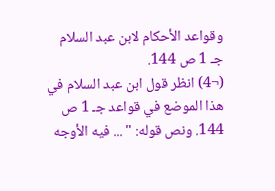وقواعد الأحكام لابن عبد السلام جـ 1 ص 144.
(¬4) انظر قول ابن عبد السلام في هذا الموضع في قواعد جـ 1 ص 144. ونص قوله: " ... فيه الأوجه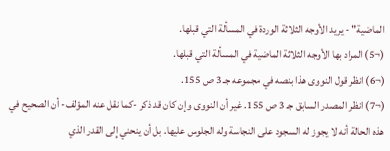الماضية" - يريد الأوجه الثلاثة الوردة في المسألة التي قبلها.
(¬5) المراد بها الأوجه الثلاثة الماضية في المسألة التي قبلها.
(¬6) انظر قول النووى هذا بنصه في مجموعه جـ 3 ص 155.
(¬7) انظر المصدر السابق جـ 3 ص 155. غير أن النووى وإن كان قد ذكر -كما نقل عنه المؤلف- أن الصحيح في هذه الحالة أنه لا يجوز له السجود على النجاسة وله الجلوس عليها. بل أن ينحني إِلى القدر الذي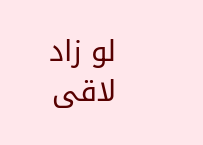لو زاد لاقى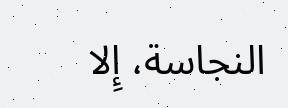النجاسة، إِلا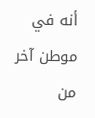أنه في موطن آخر من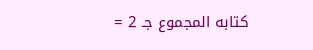كتابه المجموع جـ 2 =